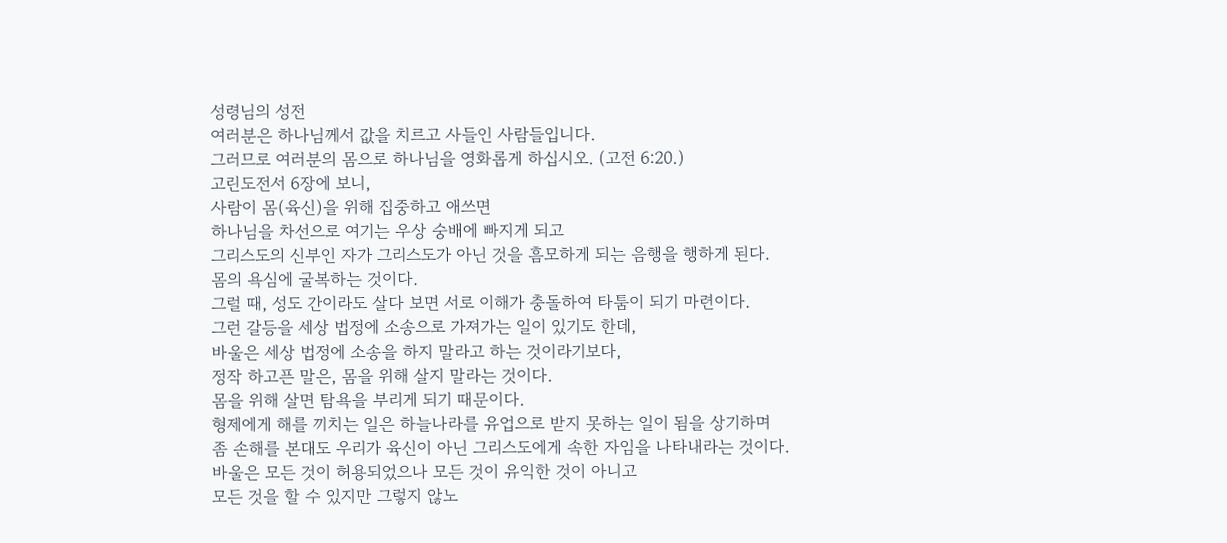성령님의 성전
여러분은 하나님께서 값을 치르고 사들인 사람들입니다.
그러므로 여러분의 몸으로 하나님을 영화롭게 하십시오. (고전 6:20.)
고린도전서 6장에 보니,
사람이 몸(육신)을 위해 집중하고 애쓰면
하나님을 차선으로 여기는 우상 숭배에 빠지게 되고
그리스도의 신부인 자가 그리스도가 아닌 것을 흠모하게 되는 음행을 행하게 된다.
몸의 욕심에 굴복하는 것이다.
그럴 때, 성도 간이라도 살다 보면 서로 이해가 충돌하여 타툼이 되기 마련이다.
그런 갈등을 세상 법정에 소송으로 가져가는 일이 있기도 한데,
바울은 세상 법정에 소송을 하지 말라고 하는 것이라기보다,
정작 하고픈 말은, 몸을 위해 살지 말라는 것이다.
몸을 위해 살면 탐욕을 부리게 되기 때문이다.
형제에게 해를 끼치는 일은 하늘나라를 유업으로 받지 못하는 일이 됨을 상기하며
좀 손해를 본대도 우리가 육신이 아닌 그리스도에게 속한 자임을 나타내라는 것이다.
바울은 모든 것이 허용되었으나 모든 것이 유익한 것이 아니고
모든 것을 할 수 있지만 그렇지 않노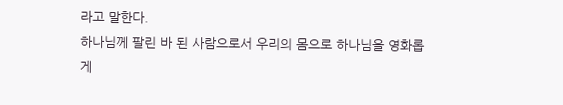라고 말한다.
하나님께 팔린 바 된 사람으로서 우리의 몸으로 하나님을 영화롭게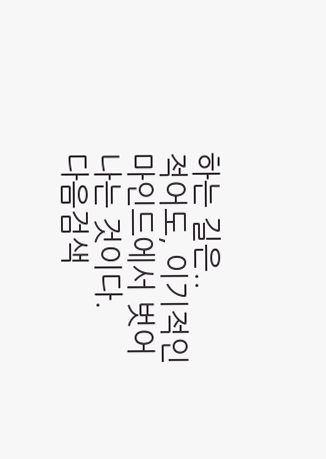하는 길은..
적어도, 이기적인 마인드에서 벗어나는 것이다.
다음검색